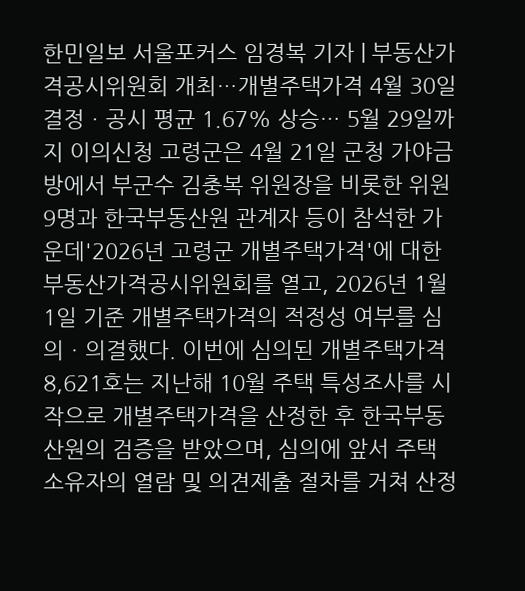한민일보 서울포커스 임경복 기자 | 부동산가격공시위원회 개최…개별주택가격 4월 30일 결정ㆍ공시 평균 1.67% 상승… 5월 29일까지 이의신청 고령군은 4월 21일 군청 가야금방에서 부군수 김충복 위원장을 비롯한 위원 9명과 한국부동산원 관계자 등이 참석한 가운데'2026년 고령군 개별주택가격'에 대한 부동산가격공시위원회를 열고, 2026년 1월 1일 기준 개별주택가격의 적정성 여부를 심의ㆍ의결했다. 이번에 심의된 개별주택가격 8,621호는 지난해 10월 주택 특성조사를 시작으로 개별주택가격을 산정한 후 한국부동산원의 검증을 받았으며, 심의에 앞서 주택 소유자의 열람 및 의견제출 절차를 거쳐 산정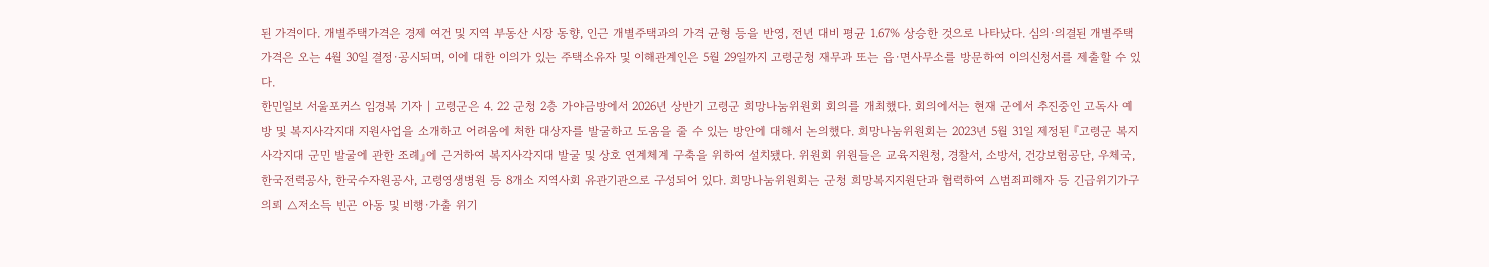된 가격이다. 개별주택가격은 경제 여건 및 지역 부동산 시장 동향, 인근 개별주택과의 가격 균형 등을 반영, 전년 대비 평균 1.67% 상승한 것으로 나타났다. 심의·의결된 개별주택가격은 오는 4월 30일 결정·공시되며, 이에 대한 이의가 있는 주택소유자 및 이해관계인은 5월 29일까지 고령군청 재무과 또는 읍·면사무소를 방문하여 이의신청서를 제출할 수 있다.
한민일보 서울포커스 임경복 기자 | 고령군은 4. 22 군청 2층 가야금방에서 2026년 상반기 고령군 희망나눔위원회 회의를 개최했다. 회의에서는 현재 군에서 추진중인 고독사 예방 및 복지사각지대 지원사업을 소개하고 어려움에 처한 대상자를 발굴하고 도움을 줄 수 있는 방안에 대해서 논의했다. 희망나눔위원회는 2023년 5월 31일 제정된 『고령군 복지사각지대 군민 발굴에 관한 조례』에 근거하여 복지사각지대 발굴 및 상호 연계체계 구축을 위하여 설치됐다. 위원회 위원들은 교육지원청, 경찰서, 소방서, 건강보험공단, 우체국, 한국전력공사, 한국수자원공사, 고령영생병원 등 8개소 지역사회 유관기관으로 구성되어 있다. 희망나눔위원회는 군청 희망복지지원단과 협력하여 △범죄피해자 등 긴급위기가구 의뢰 △저소득 빈곤 아동 및 비행·가출 위기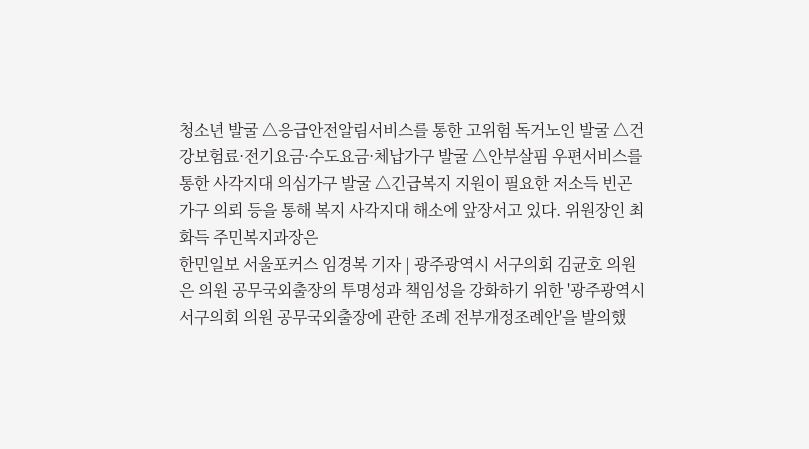청소년 발굴 △응급안전알림서비스를 통한 고위험 독거노인 발굴 △건강보험료·전기요금·수도요금·체납가구 발굴 △안부살핌 우편서비스를 통한 사각지대 의심가구 발굴 △긴급복지 지원이 필요한 저소득 빈곤가구 의뢰 등을 통해 복지 사각지대 해소에 앞장서고 있다. 위원장인 최화득 주민복지과장은
한민일보 서울포커스 임경복 기자 | 광주광역시 서구의회 김균호 의원은 의원 공무국외출장의 투명성과 책임성을 강화하기 위한 '광주광역시 서구의회 의원 공무국외출장에 관한 조례 전부개정조례안'을 발의했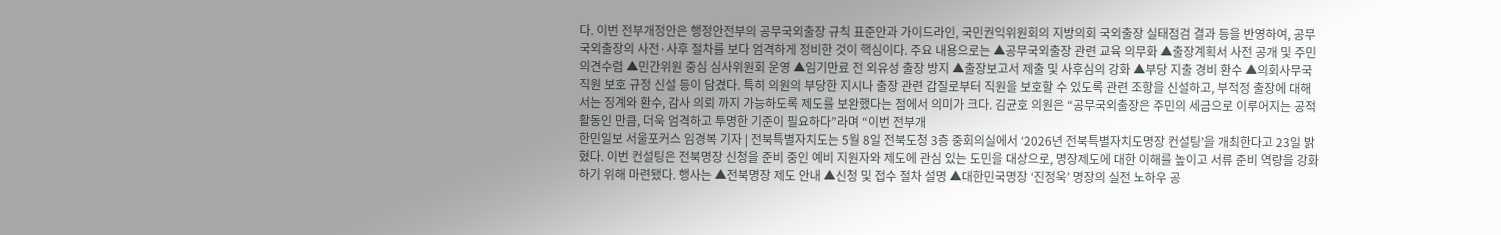다. 이번 전부개정안은 행정안전부의 공무국외출장 규칙 표준안과 가이드라인, 국민권익위원회의 지방의회 국외출장 실태점검 결과 등을 반영하여, 공무국외출장의 사전·사후 절차를 보다 엄격하게 정비한 것이 핵심이다. 주요 내용으로는 ▲공무국외출장 관련 교육 의무화 ▲출장계획서 사전 공개 및 주민 의견수렴 ▲민간위원 중심 심사위원회 운영 ▲임기만료 전 외유성 출장 방지 ▲출장보고서 제출 및 사후심의 강화 ▲부당 지출 경비 환수 ▲의회사무국 직원 보호 규정 신설 등이 담겼다. 특히 의원의 부당한 지시나 출장 관련 갑질로부터 직원을 보호할 수 있도록 관련 조항을 신설하고, 부적정 출장에 대해서는 징계와 환수, 감사 의뢰 까지 가능하도록 제도를 보완했다는 점에서 의미가 크다. 김균호 의원은 “공무국외출장은 주민의 세금으로 이루어지는 공적 활동인 만큼, 더욱 엄격하고 투명한 기준이 필요하다”라며 “이번 전부개
한민일보 서울포커스 임경복 기자 | 전북특별자치도는 5월 8일 전북도청 3층 중회의실에서 ‘2026년 전북특별자치도명장 컨설팅’을 개최한다고 23일 밝혔다. 이번 컨설팅은 전북명장 신청을 준비 중인 예비 지원자와 제도에 관심 있는 도민을 대상으로, 명장제도에 대한 이해를 높이고 서류 준비 역량을 강화하기 위해 마련됐다. 행사는 ▲전북명장 제도 안내 ▲신청 및 접수 절차 설명 ▲대한민국명장 ‘진정욱’ 명장의 실전 노하우 공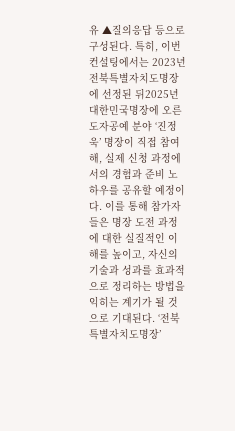유 ▲질의응답 등으로 구성된다. 특히, 이번 컨설팅에서는 2023년 전북특별자치도명장에 선정된 뒤2025년 대한민국명장에 오른 도자공예 분야 ‘진정욱’ 명장이 직접 참여해, 실제 신청 과정에서의 경험과 준비 노하우를 공유할 예정이다. 이를 통해 참가자들은 명장 도전 과정에 대한 실질적인 이해를 높이고, 자신의 기술과 성과를 효과적으로 정리하는 방법을 익히는 계기가 될 것으로 기대된다. ‘전북특별자치도명장’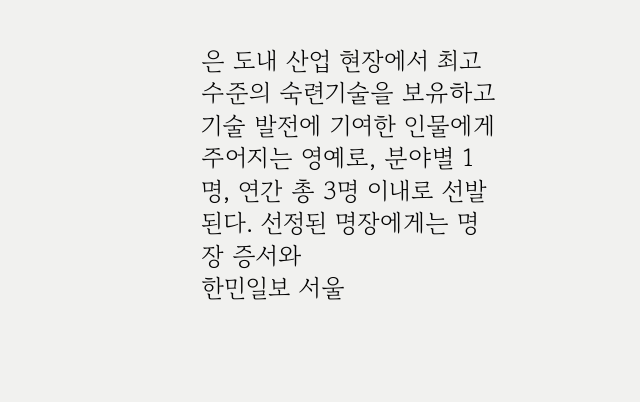은 도내 산업 현장에서 최고 수준의 숙련기술을 보유하고 기술 발전에 기여한 인물에게 주어지는 영예로, 분야별 1명, 연간 총 3명 이내로 선발된다. 선정된 명장에게는 명장 증서와
한민일보 서울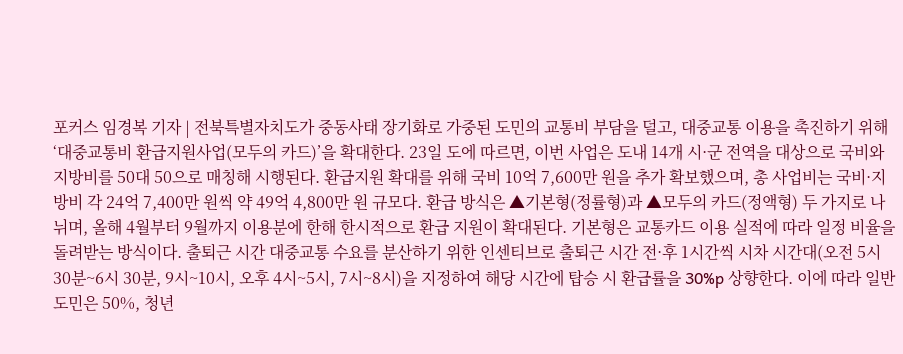포커스 임경복 기자 | 전북특별자치도가 중동사태 장기화로 가중된 도민의 교통비 부담을 덜고, 대중교통 이용을 촉진하기 위해 ‘대중교통비 환급지원사업(모두의 카드)’을 확대한다. 23일 도에 따르면, 이번 사업은 도내 14개 시·군 전역을 대상으로 국비와 지방비를 50대 50으로 매칭해 시행된다. 환급지원 확대를 위해 국비 10억 7,600만 원을 추가 확보했으며, 총 사업비는 국비·지방비 각 24억 7,400만 원씩 약 49억 4,800만 원 규모다. 환급 방식은 ▲기본형(정률형)과 ▲모두의 카드(정액형) 두 가지로 나뉘며, 올해 4월부터 9월까지 이용분에 한해 한시적으로 환급 지원이 확대된다. 기본형은 교통카드 이용 실적에 따라 일정 비율을 돌려받는 방식이다. 출퇴근 시간 대중교통 수요를 분산하기 위한 인센티브로 출퇴근 시간 전·후 1시간씩 시차 시간대(오전 5시 30분~6시 30분, 9시~10시, 오후 4시~5시, 7시~8시)을 지정하여 해당 시간에 탑승 시 환급률을 30%p 상향한다. 이에 따라 일반 도민은 50%, 청년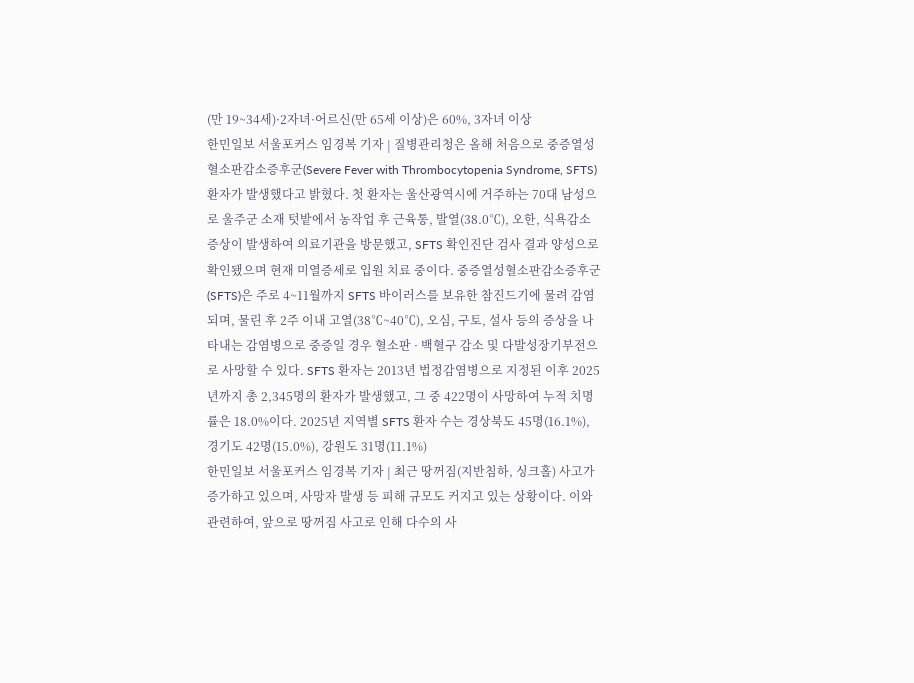(만 19~34세)·2자녀·어르신(만 65세 이상)은 60%, 3자녀 이상
한민일보 서울포커스 임경복 기자 | 질병관리청은 올해 처음으로 중증열성혈소판감소증후군(Severe Fever with Thrombocytopenia Syndrome, SFTS) 환자가 발생했다고 밝혔다. 첫 환자는 울산광역시에 거주하는 70대 남성으로 울주군 소재 텃밭에서 농작업 후 근육통, 발열(38.0℃), 오한, 식욕감소 증상이 발생하여 의료기관을 방문했고, SFTS 확인진단 검사 결과 양성으로 확인됐으며 현재 미열증세로 입원 치료 중이다. 중증열성혈소판감소증후군(SFTS)은 주로 4~11월까지 SFTS 바이러스를 보유한 참진드기에 물려 감염되며, 물린 후 2주 이내 고열(38℃~40℃), 오심, 구토, 설사 등의 증상을 나타내는 감염병으로 중증일 경우 혈소판 · 백혈구 감소 및 다발성장기부전으로 사망할 수 있다. SFTS 환자는 2013년 법정감염병으로 지정된 이후 2025년까지 총 2,345명의 환자가 발생했고, 그 중 422명이 사망하여 누적 치명률은 18.0%이다. 2025년 지역별 SFTS 환자 수는 경상북도 45명(16.1%), 경기도 42명(15.0%), 강원도 31명(11.1%)
한민일보 서울포커스 임경복 기자 | 최근 땅꺼짐(지반침하, 싱크홀) 사고가 증가하고 있으며, 사망자 발생 등 피해 규모도 커지고 있는 상황이다. 이와 관련하여, 앞으로 땅꺼짐 사고로 인해 다수의 사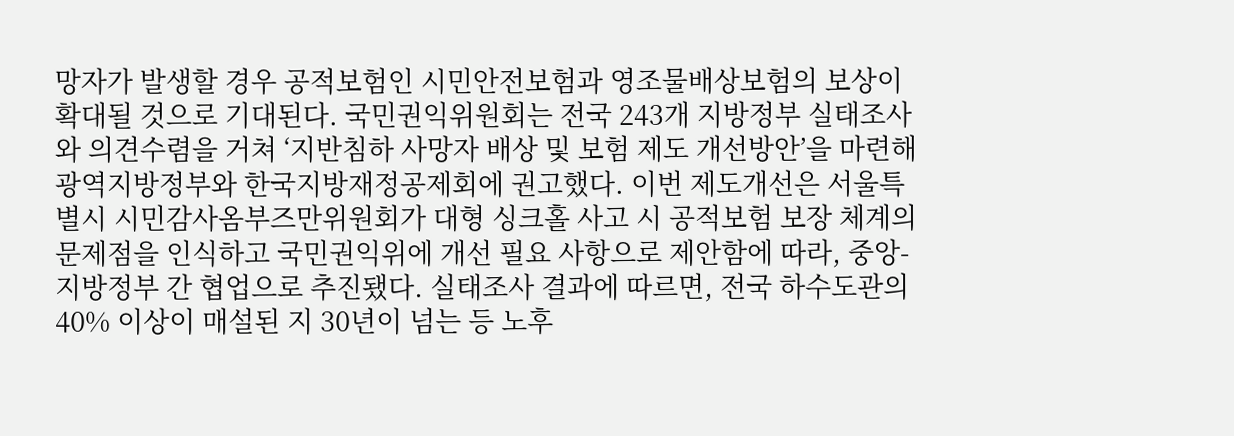망자가 발생할 경우 공적보험인 시민안전보험과 영조물배상보험의 보상이 확대될 것으로 기대된다. 국민권익위원회는 전국 243개 지방정부 실태조사와 의견수렴을 거쳐 ‘지반침하 사망자 배상 및 보험 제도 개선방안’을 마련해 광역지방정부와 한국지방재정공제회에 권고했다. 이번 제도개선은 서울특별시 시민감사옴부즈만위원회가 대형 싱크홀 사고 시 공적보험 보장 체계의 문제점을 인식하고 국민권익위에 개선 필요 사항으로 제안함에 따라, 중앙-지방정부 간 협업으로 추진됐다. 실태조사 결과에 따르면, 전국 하수도관의 40% 이상이 매설된 지 30년이 넘는 등 노후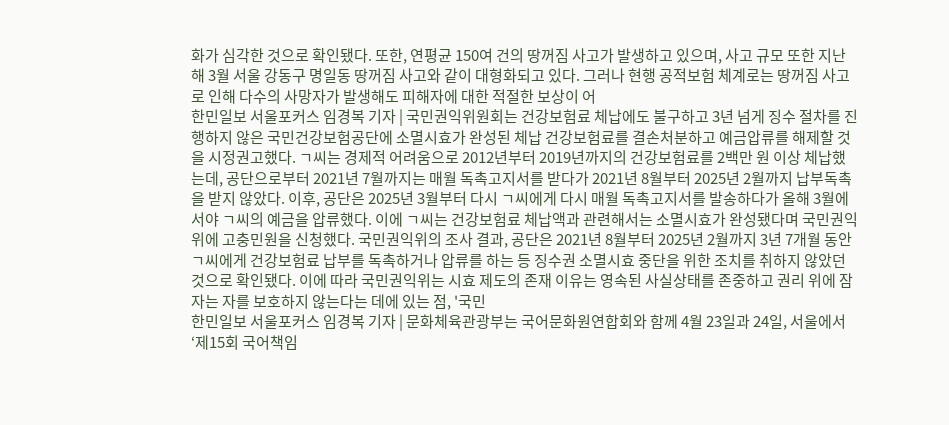화가 심각한 것으로 확인됐다. 또한, 연평균 150여 건의 땅꺼짐 사고가 발생하고 있으며, 사고 규모 또한 지난해 3월 서울 강동구 명일동 땅꺼짐 사고와 같이 대형화되고 있다. 그러나 현행 공적보험 체계로는 땅꺼짐 사고로 인해 다수의 사망자가 발생해도 피해자에 대한 적절한 보상이 어
한민일보 서울포커스 임경복 기자 | 국민권익위원회는 건강보험료 체납에도 불구하고 3년 넘게 징수 절차를 진행하지 않은 국민건강보험공단에 소멸시효가 완성된 체납 건강보험료를 결손처분하고 예금압류를 해제할 것을 시정권고했다. ㄱ씨는 경제적 어려움으로 2012년부터 2019년까지의 건강보험료를 2백만 원 이상 체납했는데, 공단으로부터 2021년 7월까지는 매월 독촉고지서를 받다가 2021년 8월부터 2025년 2월까지 납부독촉을 받지 않았다. 이후, 공단은 2025년 3월부터 다시 ㄱ씨에게 다시 매월 독촉고지서를 발송하다가 올해 3월에서야 ㄱ씨의 예금을 압류했다. 이에 ㄱ씨는 건강보험료 체납액과 관련해서는 소멸시효가 완성됐다며 국민권익위에 고충민원을 신청했다. 국민권익위의 조사 결과, 공단은 2021년 8월부터 2025년 2월까지 3년 7개월 동안 ㄱ씨에게 건강보험료 납부를 독촉하거나 압류를 하는 등 징수권 소멸시효 중단을 위한 조치를 취하지 않았던 것으로 확인됐다. 이에 따라 국민권익위는 시효 제도의 존재 이유는 영속된 사실상태를 존중하고 권리 위에 잠자는 자를 보호하지 않는다는 데에 있는 점, '국민
한민일보 서울포커스 임경복 기자 | 문화체육관광부는 국어문화원연합회와 함께 4월 23일과 24일, 서울에서 ‘제15회 국어책임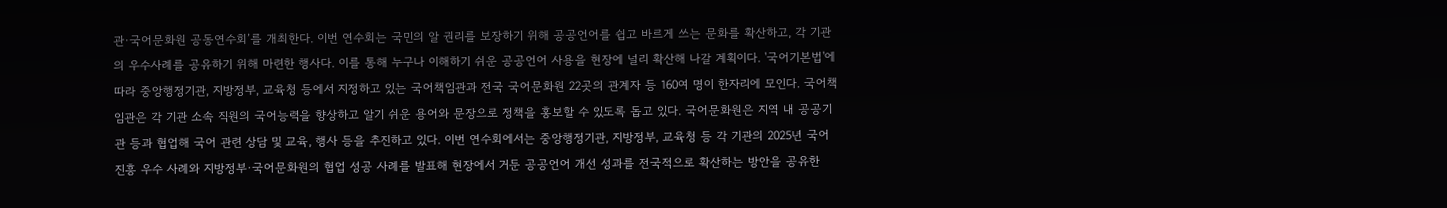관·국어문화원 공동연수회’를 개최한다. 이번 연수회는 국민의 알 권리를 보장하기 위해 공공언어를 쉽고 바르게 쓰는 문화를 확산하고, 각 기관의 우수사례를 공유하기 위해 마련한 행사다. 이를 통해 누구나 이해하기 쉬운 공공언어 사용을 현장에 널리 확산해 나갈 계획이다. '국어기본법'에 따라 중앙행정기관, 지방정부, 교육청 등에서 지정하고 있는 국어책임관과 전국 국어문화원 22곳의 관계자 등 160여 명이 한자리에 모인다. 국어책임관은 각 기관 소속 직원의 국어능력을 향상하고 알기 쉬운 용어와 문장으로 정책을 홍보할 수 있도록 돕고 있다. 국어문화원은 지역 내 공공기관 등과 협업해 국어 관련 상담 및 교육, 행사 등을 추진하고 있다. 이번 연수회에서는 중앙행정기관, 지방정부, 교육청 등 각 기관의 2025년 국어 진흥 우수 사례와 지방정부·국어문화원의 협업 성공 사례를 발표해 현장에서 거둔 공공언어 개선 성과를 전국적으로 확산하는 방안을 공유한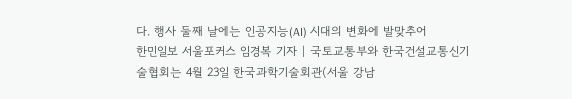다. 행사 둘째 날에는 인공지능(AI) 시대의 변화에 발맞추어
한민일보 서울포커스 임경복 기자 | 국토교통부와 한국건설교통신기술협회는 4월 23일 한국과학기술회관(서울 강남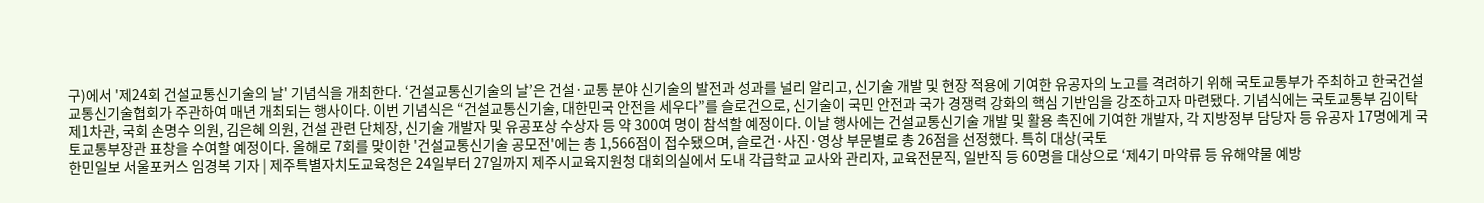구)에서 '제24회 건설교통신기술의 날' 기념식을 개최한다. ‘건설교통신기술의 날’은 건설·교통 분야 신기술의 발전과 성과를 널리 알리고, 신기술 개발 및 현장 적용에 기여한 유공자의 노고를 격려하기 위해 국토교통부가 주최하고 한국건설교통신기술협회가 주관하여 매년 개최되는 행사이다. 이번 기념식은 “건설교통신기술, 대한민국 안전을 세우다”를 슬로건으로, 신기술이 국민 안전과 국가 경쟁력 강화의 핵심 기반임을 강조하고자 마련됐다. 기념식에는 국토교통부 김이탁 제1차관, 국회 손명수 의원, 김은혜 의원, 건설 관련 단체장, 신기술 개발자 및 유공포상 수상자 등 약 300여 명이 참석할 예정이다. 이날 행사에는 건설교통신기술 개발 및 활용 촉진에 기여한 개발자, 각 지방정부 담당자 등 유공자 17명에게 국토교통부장관 표창을 수여할 예정이다. 올해로 7회를 맞이한 '건설교통신기술 공모전'에는 총 1,566점이 접수됐으며, 슬로건·사진·영상 부문별로 총 26점을 선정했다. 특히 대상(국토
한민일보 서울포커스 임경복 기자 | 제주특별자치도교육청은 24일부터 27일까지 제주시교육지원청 대회의실에서 도내 각급학교 교사와 관리자, 교육전문직, 일반직 등 60명을 대상으로 ‘제4기 마약류 등 유해약물 예방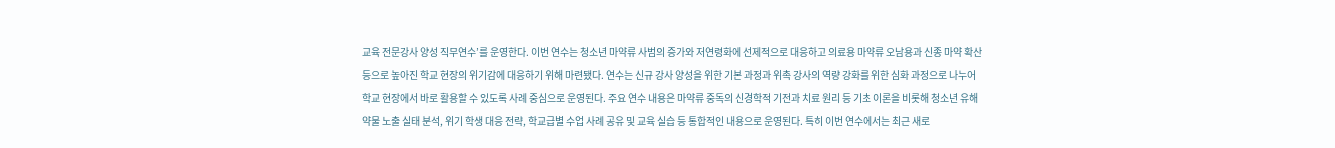교육 전문강사 양성 직무연수’를 운영한다. 이번 연수는 청소년 마약류 사범의 증가와 저연령화에 선제적으로 대응하고 의료용 마약류 오남용과 신종 마약 확산 등으로 높아진 학교 현장의 위기감에 대응하기 위해 마련됐다. 연수는 신규 강사 양성을 위한 기본 과정과 위촉 강사의 역량 강화를 위한 심화 과정으로 나누어 학교 현장에서 바로 활용할 수 있도록 사례 중심으로 운영된다. 주요 연수 내용은 마약류 중독의 신경학적 기전과 치료 원리 등 기초 이론을 비롯해 청소년 유해약물 노출 실태 분석, 위기 학생 대응 전략, 학교급별 수업 사례 공유 및 교육 실습 등 통합적인 내용으로 운영된다. 특히 이번 연수에서는 최근 새로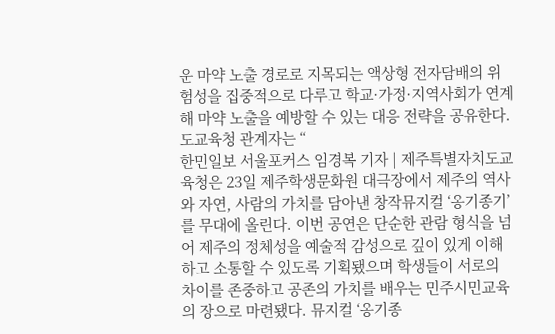운 마약 노출 경로로 지목되는 액상형 전자담배의 위험성을 집중적으로 다루고 학교·가정·지역사회가 연계해 마약 노출을 예방할 수 있는 대응 전략을 공유한다. 도교육청 관계자는 “
한민일보 서울포커스 임경복 기자 | 제주특별자치도교육청은 23일 제주학생문화원 대극장에서 제주의 역사와 자연, 사람의 가치를 담아낸 창작뮤지컬 ‘옹기종기’를 무대에 올린다. 이번 공연은 단순한 관람 형식을 넘어 제주의 정체성을 예술적 감성으로 깊이 있게 이해하고 소통할 수 있도록 기획됐으며 학생들이 서로의 차이를 존중하고 공존의 가치를 배우는 민주시민교육의 장으로 마련됐다. 뮤지컬 ‘옹기종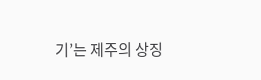기’는 제주의 상징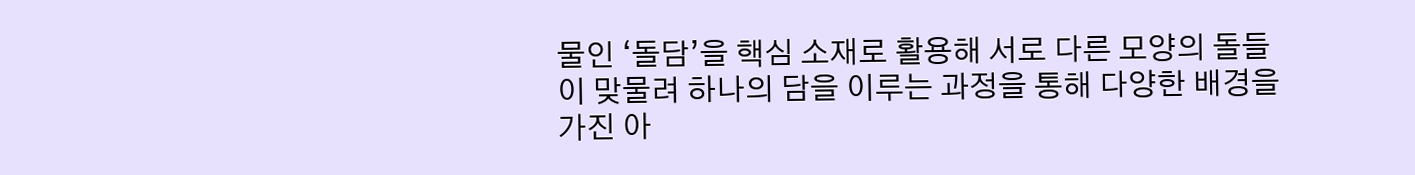물인 ‘돌담’을 핵심 소재로 활용해 서로 다른 모양의 돌들이 맞물려 하나의 담을 이루는 과정을 통해 다양한 배경을 가진 아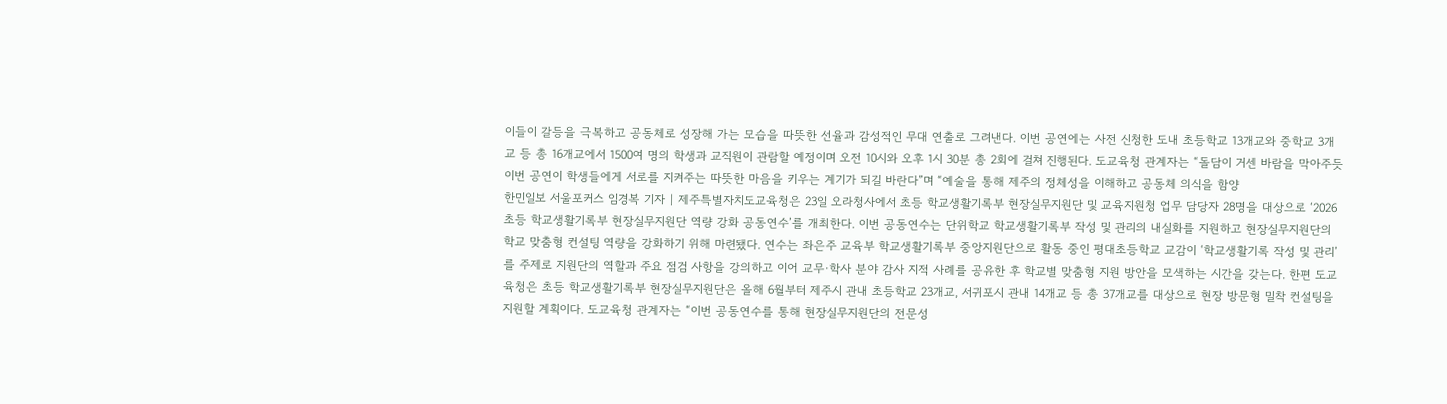이들이 갈등을 극복하고 공동체로 성장해 가는 모습을 따뜻한 선율과 감성적인 무대 연출로 그려낸다. 이번 공연에는 사전 신청한 도내 초등학교 13개교와 중학교 3개교 등 총 16개교에서 1500여 명의 학생과 교직원이 관람할 예정이며 오전 10시와 오후 1시 30분 총 2회에 걸쳐 진행된다. 도교육청 관계자는 “돌담이 거센 바람을 막아주듯 이번 공연이 학생들에게 서로를 지켜주는 따뜻한 마음을 키우는 계기가 되길 바란다”며 “예술을 통해 제주의 정체성을 이해하고 공동체 의식을 함양
한민일보 서울포커스 임경복 기자 | 제주특별자치도교육청은 23일 오라청사에서 초등 학교생활기록부 현장실무지원단 및 교육지원청 업무 담당자 28명을 대상으로 ‘2026 초등 학교생활기록부 현장실무지원단 역량 강화 공동연수’를 개최한다. 이번 공동연수는 단위학교 학교생활기록부 작성 및 관리의 내실화를 지원하고 현장실무지원단의 학교 맞춤형 컨설팅 역량을 강화하기 위해 마련됐다. 연수는 좌은주 교육부 학교생활기록부 중앙지원단으로 활동 중인 평대초등학교 교감이 ‘학교생활기록 작성 및 관리’를 주제로 지원단의 역할과 주요 점검 사항을 강의하고 이어 교무·학사 분야 감사 지적 사례를 공유한 후 학교별 맞춤형 지원 방안을 모색하는 시간을 갖는다. 한편 도교육청은 초등 학교생활기록부 현장실무지원단은 올해 6월부터 제주시 관내 초등학교 23개교, 서귀포시 관내 14개교 등 총 37개교를 대상으로 현장 방문형 밀착 컨설팅을 지원할 계획이다. 도교육청 관계자는 “이번 공동연수를 통해 현장실무지원단의 전문성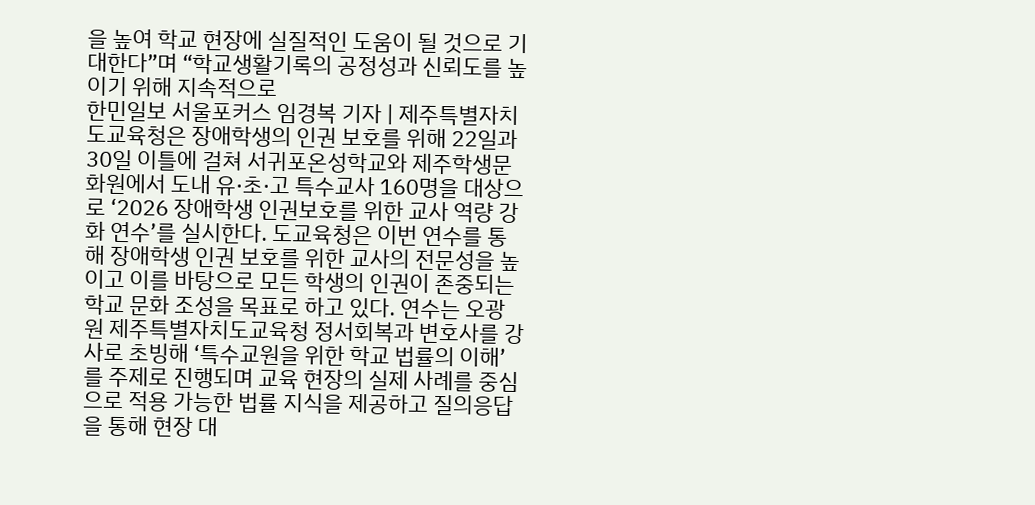을 높여 학교 현장에 실질적인 도움이 될 것으로 기대한다”며 “학교생활기록의 공정성과 신뢰도를 높이기 위해 지속적으로
한민일보 서울포커스 임경복 기자 | 제주특별자치도교육청은 장애학생의 인권 보호를 위해 22일과 30일 이틀에 걸쳐 서귀포온성학교와 제주학생문화원에서 도내 유·초·고 특수교사 160명을 대상으로 ‘2026 장애학생 인권보호를 위한 교사 역량 강화 연수’를 실시한다. 도교육청은 이번 연수를 통해 장애학생 인권 보호를 위한 교사의 전문성을 높이고 이를 바탕으로 모든 학생의 인권이 존중되는 학교 문화 조성을 목표로 하고 있다. 연수는 오광원 제주특별자치도교육청 정서회복과 변호사를 강사로 초빙해 ‘특수교원을 위한 학교 법률의 이해’를 주제로 진행되며 교육 현장의 실제 사례를 중심으로 적용 가능한 법률 지식을 제공하고 질의응답을 통해 현장 대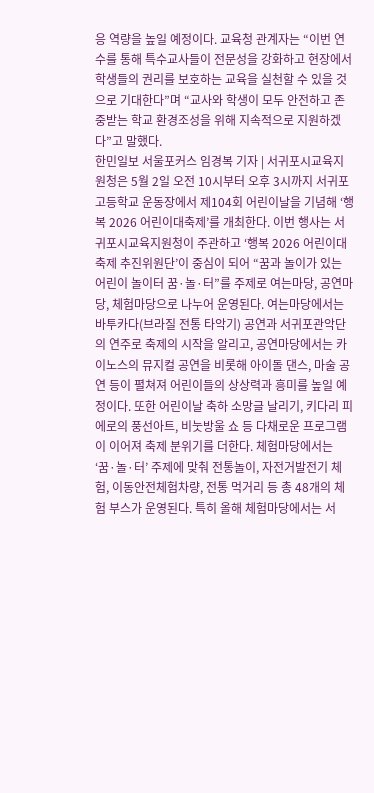응 역량을 높일 예정이다. 교육청 관계자는 “이번 연수를 통해 특수교사들이 전문성을 강화하고 현장에서 학생들의 권리를 보호하는 교육을 실천할 수 있을 것으로 기대한다”며 “교사와 학생이 모두 안전하고 존중받는 학교 환경조성을 위해 지속적으로 지원하겠다”고 말했다.
한민일보 서울포커스 임경복 기자 | 서귀포시교육지원청은 5월 2일 오전 10시부터 오후 3시까지 서귀포고등학교 운동장에서 제104회 어린이날을 기념해 ‘행복 2026 어린이대축제’를 개최한다. 이번 행사는 서귀포시교육지원청이 주관하고 ‘행복 2026 어린이대축제 추진위원단’이 중심이 되어 “꿈과 놀이가 있는 어린이 놀이터 꿈·놀·터”를 주제로 여는마당, 공연마당, 체험마당으로 나누어 운영된다. 여는마당에서는 바투카다(브라질 전통 타악기) 공연과 서귀포관악단의 연주로 축제의 시작을 알리고, 공연마당에서는 카이노스의 뮤지컬 공연을 비롯해 아이돌 댄스, 마술 공연 등이 펼쳐져 어린이들의 상상력과 흥미를 높일 예정이다. 또한 어린이날 축하 소망글 날리기, 키다리 피에로의 풍선아트, 비눗방울 쇼 등 다채로운 프로그램이 이어져 축제 분위기를 더한다. 체험마당에서는 ‘꿈·놀·터’ 주제에 맞춰 전통놀이, 자전거발전기 체험, 이동안전체험차량, 전통 먹거리 등 총 48개의 체험 부스가 운영된다. 특히 올해 체험마당에서는 서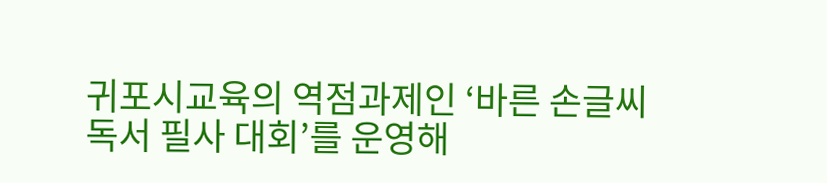귀포시교육의 역점과제인 ‘바른 손글씨 독서 필사 대회’를 운영해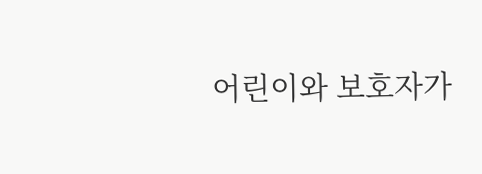어린이와 보호자가